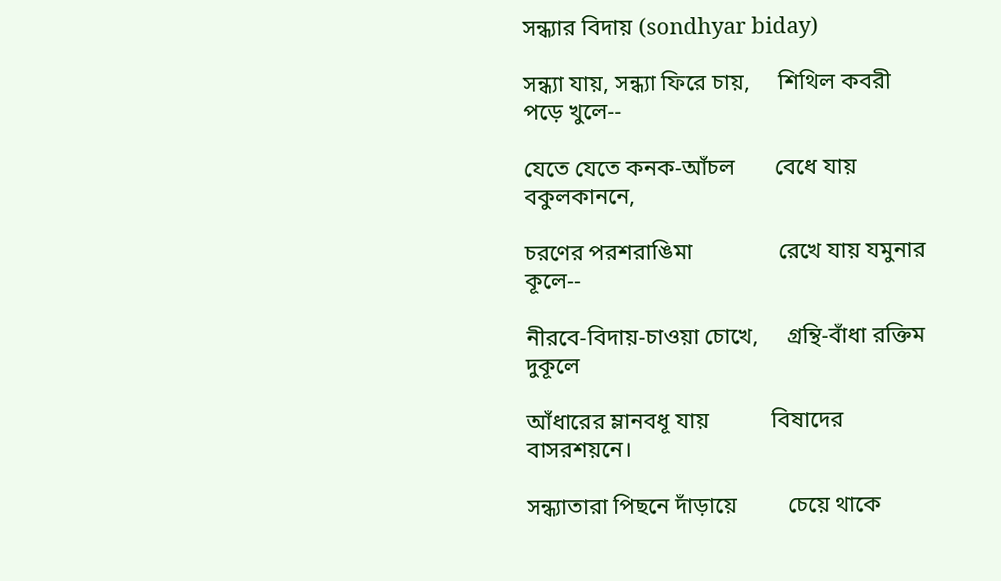সন্ধ্যার বিদায় (sondhyar biday)

সন্ধ্যা যায়, সন্ধ্যা ফিরে চায়,     শিথিল কবরী পড়ে খুলে--

যেতে যেতে কনক-আঁচল       বেধে যায় বকুলকাননে,

চরণের পরশরাঙিমা               রেখে যায় যমুনার কূলে--

নীরবে-বিদায়-চাওয়া চোখে,     গ্রন্থি-বাঁধা রক্তিম দুকূলে

আঁধারের ম্লানবধূ যায়           বিষাদের বাসরশয়নে।

সন্ধ্যাতারা পিছনে দাঁড়ায়ে         চেয়ে থাকে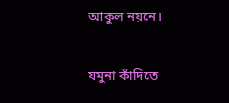আকুল নয়নে।

যমুনা কাঁদিতে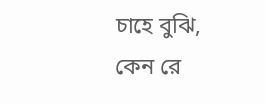চাহে বুঝি,       কেন রে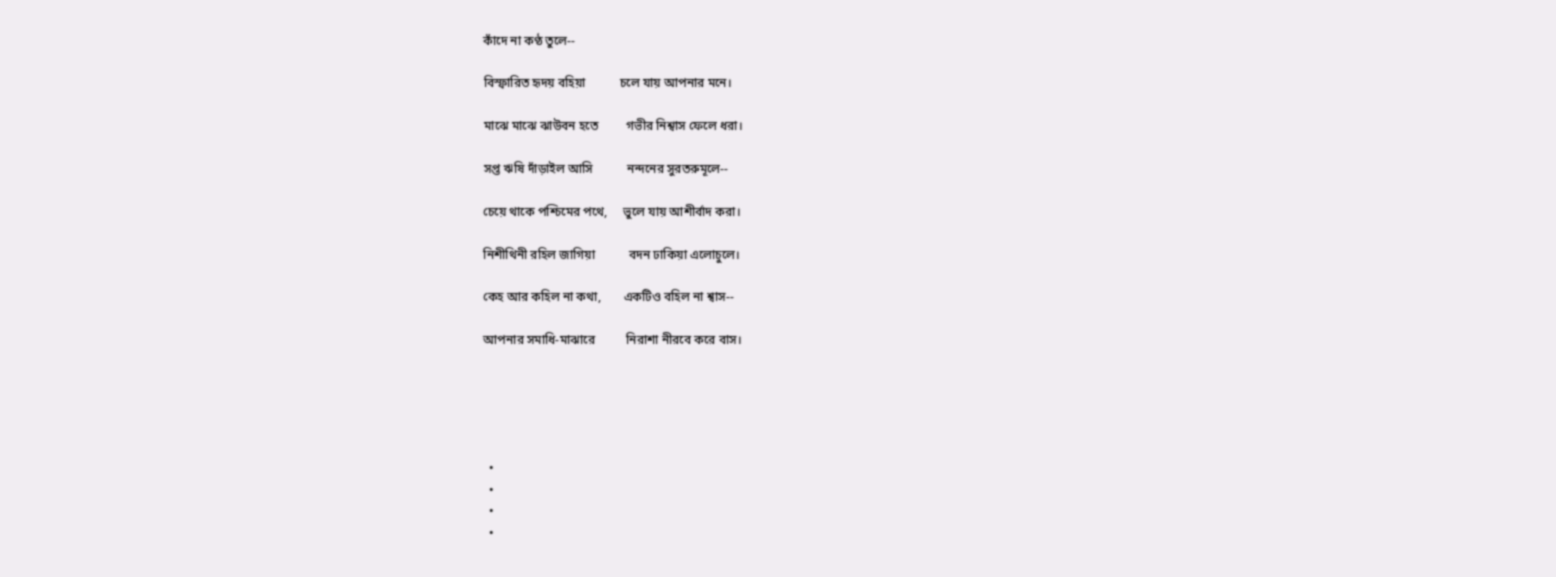কাঁদে না কণ্ঠ তুলে--

বিস্ফারিত হৃদয় বহিয়া           চলে যায় আপনার মনে।

মাঝে মাঝে ঝাউবন হতে         গভীর নিশ্বাস ফেলে ধরা।

সপ্ত ঋষি দাঁড়াইল আসি           নন্দনের সুরতরুমূলে--

চেয়ে থাকে পশ্চিমের পথে,     ভুলে যায় আশীর্বাদ করা।

নিশীথিনী রহিল জাগিয়া           বদন ঢাকিয়া এলোচুলে।

কেহ আর কহিল না কথা,       একটিও বহিল না শ্বাস--

আপনার সমাধি-মাঝারে          নিরাশা নীরবে করে বাস।





  •
  •
  •
  •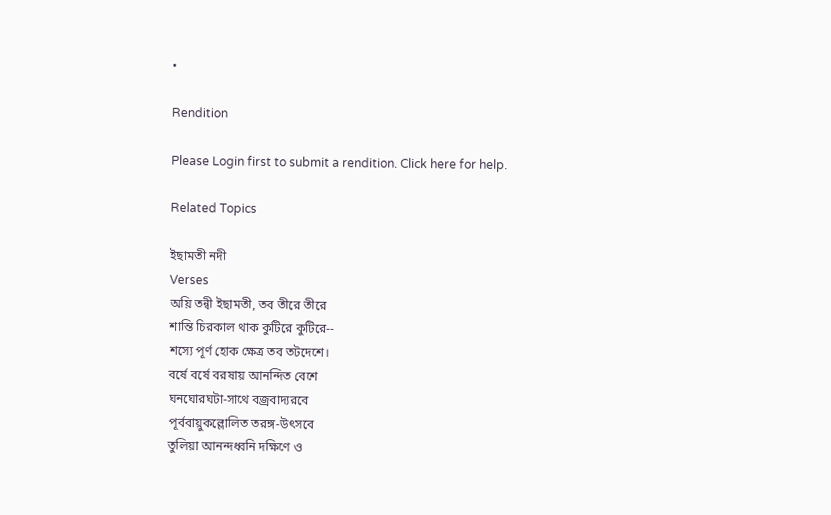•

Rendition

Please Login first to submit a rendition. Click here for help.

Related Topics

ইছামতী নদী
Verses
অয়ি তন্বী ইছামতী, তব তীরে তীরে
শান্তি চিরকাল থাক কুটিরে কুটিরে--
শস্যে পূর্ণ হোক ক্ষেত্র তব তটদেশে।
বর্ষে বর্ষে বরষায় আনন্দিত বেশে
ঘনঘোরঘটা-সাথে বজ্রবাদ্যরবে
পূর্ববায়ুকল্লোলিত তরঙ্গ-উৎসবে
তুলিয়া আনন্দধ্বনি দক্ষিণে ও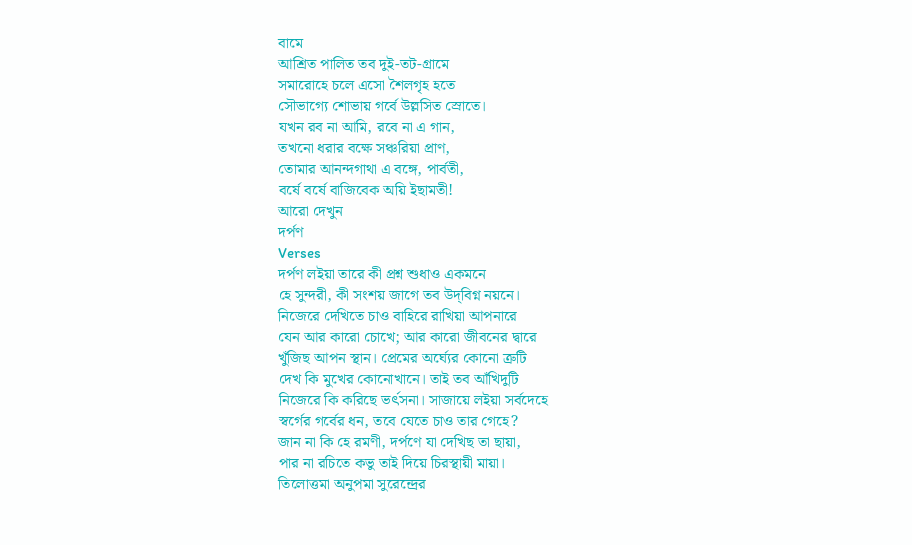বামে
আশ্রিত পালিত তব দুই-তট-গ্রামে
সমারোহে চলে এসো শৈলগৃহ হতে
সৌভাগ্যে শোভায় গর্বে উল্লসিত স্রোতে।
যখন রব না আমি, রবে না এ গান,
তখনো ধরার বক্ষে সঞ্চরিয়া প্রাণ,
তোমার আনন্দগাথা এ বঙ্গে, পার্বতী,
বর্ষে বর্ষে বাজিবেক অয়ি ইছামতী!
আরো দেখুন
দর্পণ
Verses
দর্পণ লইয়া তারে কী প্রশ্ন শুধাও একমনে
হে সুন্দরী, কী সংশয় জাগে তব উদ্‌বিগ্ন নয়নে।
নিজেরে দেখিতে চাও বাহিরে রাখিয়া আপনারে
যেন আর কারো চোখে; আর কারো জীবনের দ্বারে
খুঁজিছ আপন স্থান। প্রেমের অর্ঘ্যের কোনো ত্রুটি
দেখ কি মুখের কোনোখানে। তাই তব আঁখিদুটি
নিজেরে কি করিছে ভর্ৎসনা। সাজায়ে লইয়া সর্বদেহে
স্বর্গের গর্বের ধন, তবে যেতে চাও তার গেহে?
জান না কি হে রমণী, দর্পণে যা দেখিছ তা ছায়া,
পার না রচিতে কভু তাই দিয়ে চিরস্থায়ী মায়া।
তিলোত্তমা অনুপমা সুরেন্দ্রের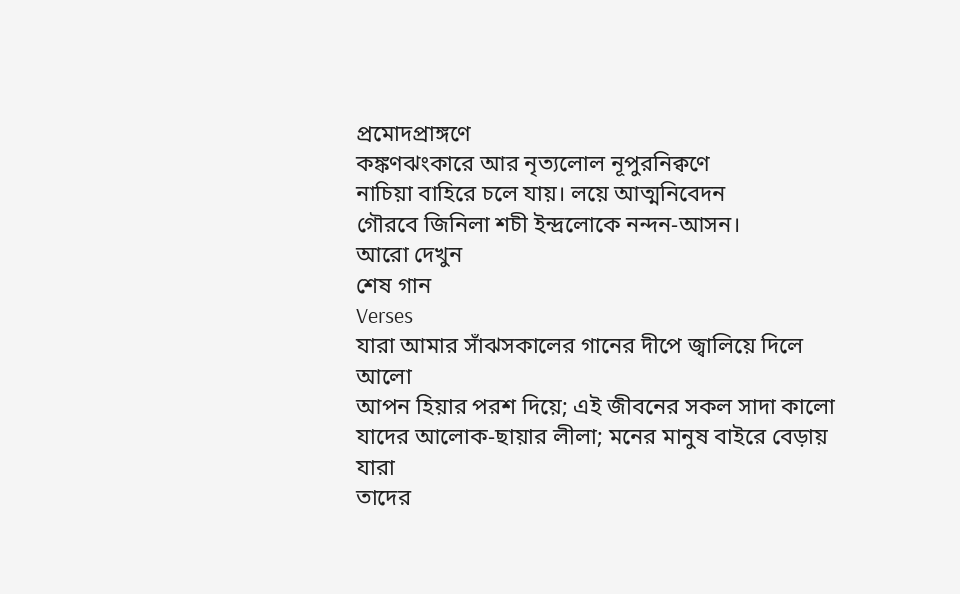প্রমোদপ্রাঙ্গণে
কঙ্কণঝংকারে আর নৃত্যলোল নূপুরনিক্বণে
নাচিয়া বাহিরে চলে যায়। লয়ে আত্মনিবেদন
গৌরবে জিনিলা শচী ইন্দ্রলোকে নন্দন-আসন।
আরো দেখুন
শেষ গান
Verses
যারা আমার সাঁঝসকালের গানের দীপে জ্বালিয়ে দিলে আলো
আপন হিয়ার পরশ দিয়ে; এই জীবনের সকল সাদা কালো
যাদের আলোক-ছায়ার লীলা; মনের মানুষ বাইরে বেড়ায় যারা
তাদের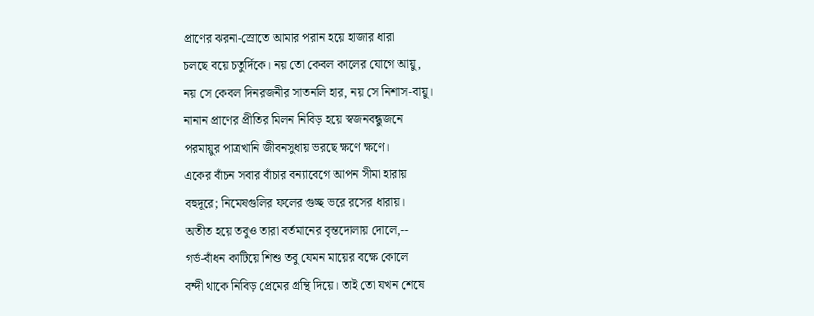প্রাণের ঝরনা-স্রোতে আমার পরান হয়ে হাজার ধারা
চলছে বয়ে চতুর্দিকে। নয় তো কেবল কালের যোগে আয়ু,
নয় সে কেবল দিনরজনীর সাতনলি হার, নয় সে নিশাস-বায়ু।
নানান প্রাণের প্রীতির মিলন নিবিড় হয়ে স্বজনবন্ধুজনে
পরমায়ুর পাত্রখানি জীবনসুধায় ভরছে ক্ষণে ক্ষণে।
একের বাঁচন সবার বাঁচার বন্যাবেগে আপন সীমা হারায়
বহুদূরে; নিমেষগুলির ফলের গুচ্ছ ভরে রসের ধারায়।
অতীত হয়ে তবুও তারা বর্তমানের বৃন্তদোলায় দোলে,--
গর্ভ-বাঁধন কাটিয়ে শিশু তবু যেমন মায়ের বক্ষে কোলে
বন্দী থাকে নিবিড় প্রেমের গ্রন্থি দিয়ে। তাই তো যখন শেষে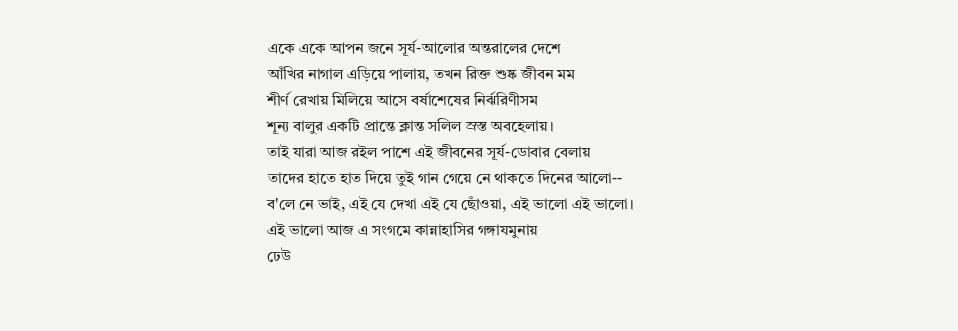একে একে আপন জনে সূর্য-আলোর অন্তরালের দেশে
আঁখির নাগাল এড়িয়ে পালায়, তখন রিক্ত শুষ্ক জীবন মম
শীর্ণ রেখায় মিলিয়ে আসে বর্ষাশেষের নির্ঝরিণীসম
শূন্য বালুর একটি প্রান্তে ক্লান্ত সলিল স্রস্ত অবহেলায়।
তাই যারা আজ রইল পাশে এই জীবনের সূর্য-ডোবার বেলায়
তাদের হাতে হাত দিয়ে তুই গান গেয়ে নে থাকতে দিনের আলো--
ব'লে নে ভাই, এই যে দেখা এই যে ছোঁওয়া, এই ভালো এই ভালো।
এই ভালো আজ এ সংগমে কান্নাহাসির গঙ্গাযমুনায়
ঢেউ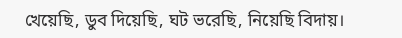খেয়েছি, ডুব দিয়েছি, ঘট ভরেছি, নিয়েছি বিদায়।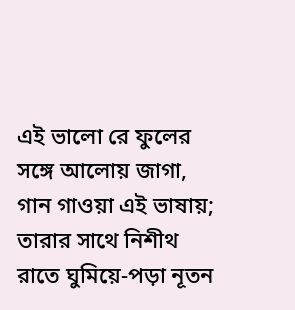এই ভালো রে ফুলের সঙ্গে আলোয় জাগা, গান গাওয়া এই ভাষায়;
তারার সাথে নিশীথ রাতে ঘুমিয়ে-পড়া নূতন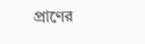প্রাণের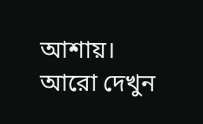আশায়।
আরো দেখুন